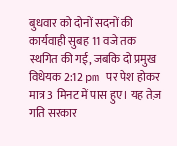बुधवार को दोनों सदनों की कार्यवाही सुबह 11 वजे तक स्थगित की गई, जबकि दो प्रमुख विधेयक 2:12 pm पर पेश होकर मात्र 3 मिनट में पास हुए। यह तेज़ गति सरकार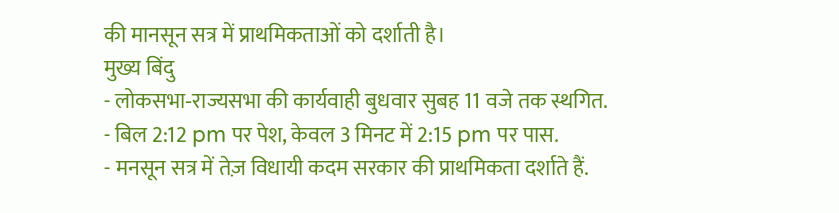की मानसून सत्र में प्राथमिकताओं को दर्शाती है।
मुख्य बिंदु
- लोकसभा‑राज्यसभा की कार्यवाही बुधवार सुबह 11 वजे तक स्थगित.
- बिल 2:12 pm पर पेश, केवल 3 मिनट में 2:15 pm पर पास.
- मनसून सत्र में तेज़ विधायी कदम सरकार की प्राथमिकता दर्शाते हैं.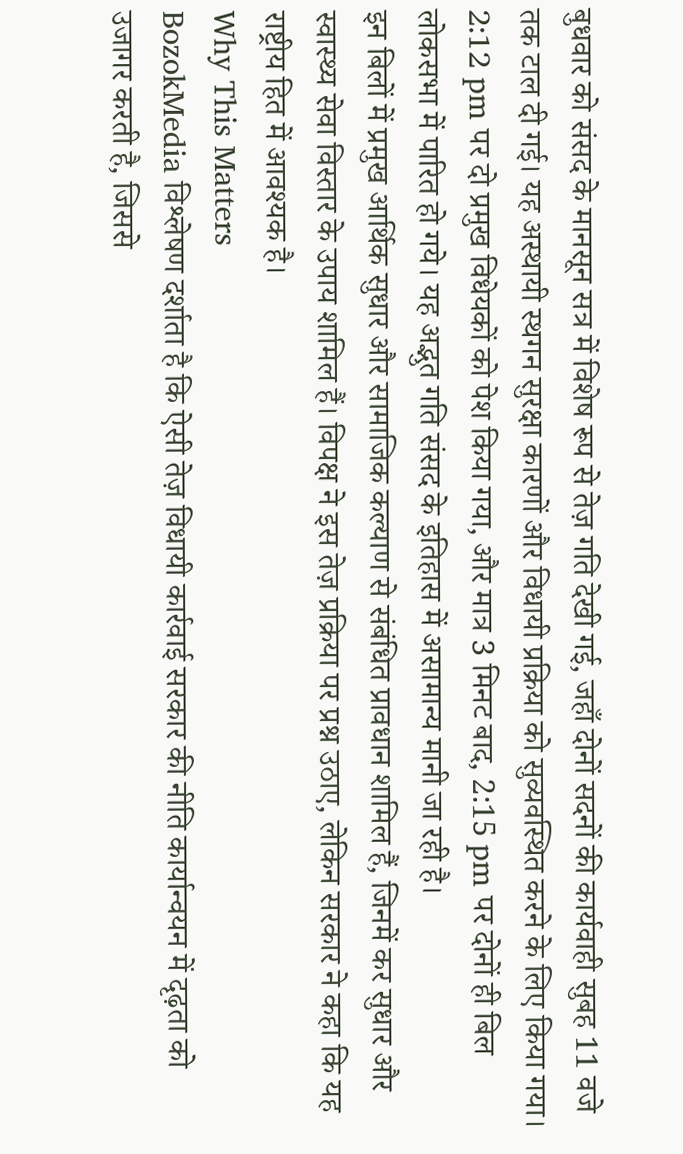बुधवार को संसद के मानसून सत्र में विशेष रूप से तेज़ गति देखी गई, जहाँ दोनों सदनों की कार्यवाही सुबह 11 वजे तक टाल दी गई। यह अस्थायी स्थगन सुरक्षा कारणों और विधायी प्रक्रिया को सुव्यवस्थित करने के लिए किया गया।
2:12 pm पर दो प्रमुख विधेयकों को पेश किया गया, और मात्र 3 मिनट बाद, 2:15 pm पर दोनों ही बिल लोकसभा में पारित हो गये। यह अद्भुत गति संसद के इतिहास में असामान्य मानी जा रही है।
इन बिलों में प्रमुख आर्थिक सुधार और सामाजिक कल्याण से संबंधित प्रावधान शामिल हैं, जिनमें कर सुधार और स्वास्थ्य सेवा विस्तार के उपाय शामिल हैं। विपक्ष ने इस तेज़ प्रक्रिया पर प्रश्न उठाए, लेकिन सरकार ने कहा कि यह राष्ट्रीय हित में आवश्यक है।
Why This Matters
BozokMedia विश्लेषण दर्शाता है कि ऐसी तेज़ विधायी कार्रवाई सरकार की नीति कार्यान्वयन में दृढ़ता को उजागर करती है, जिससे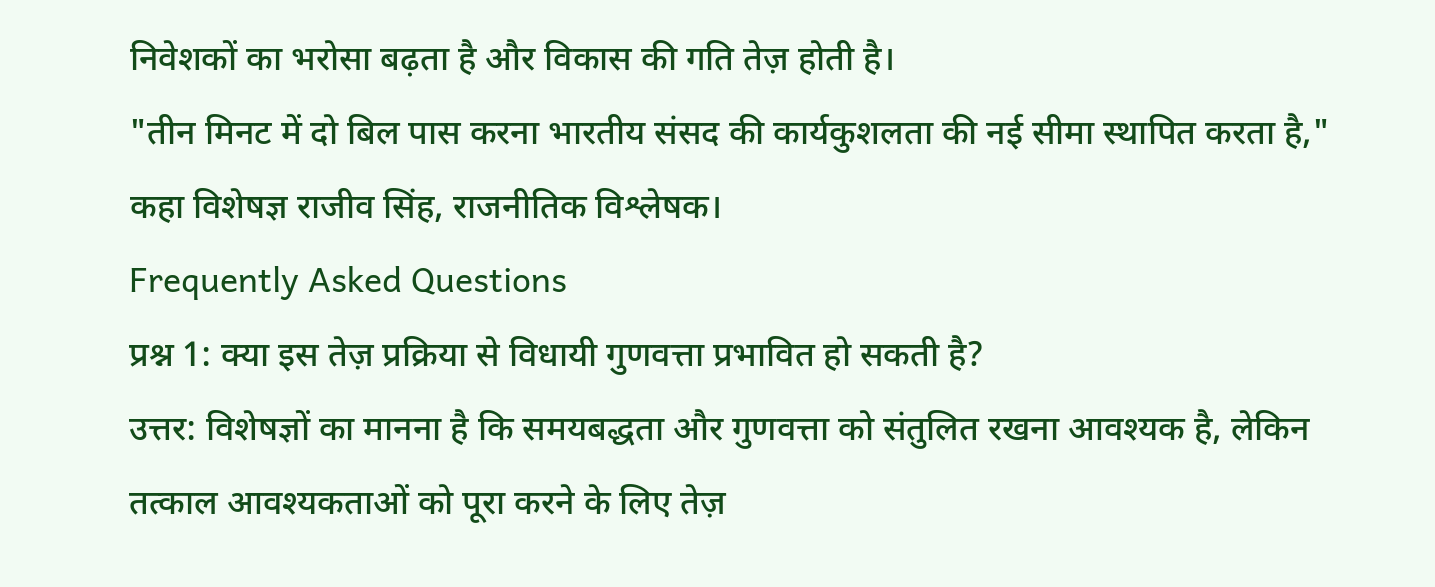निवेशकों का भरोसा बढ़ता है और विकास की गति तेज़ होती है।
"तीन मिनट में दो बिल पास करना भारतीय संसद की कार्यकुशलता की नई सीमा स्थापित करता है," कहा विशेषज्ञ राजीव सिंह, राजनीतिक विश्लेषक।
Frequently Asked Questions
प्रश्न 1: क्या इस तेज़ प्रक्रिया से विधायी गुणवत्ता प्रभावित हो सकती है?
उत्तर: विशेषज्ञों का मानना है कि समयबद्धता और गुणवत्ता को संतुलित रखना आवश्यक है, लेकिन तत्काल आवश्यकताओं को पूरा करने के लिए तेज़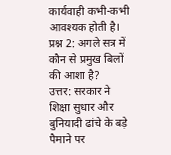कार्यवाही कभी-कभी आवश्यक होती है।
प्रश्न 2: अगले सत्र में कौन से प्रमुख बिलों की आशा है?
उत्तर: सरकार ने शिक्षा सुधार और बुनियादी ढांचे के बड़े पैमाने पर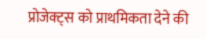प्रोजेक्ट्स को प्राथमिकता देने की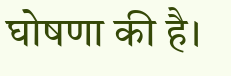घोषणा की है।